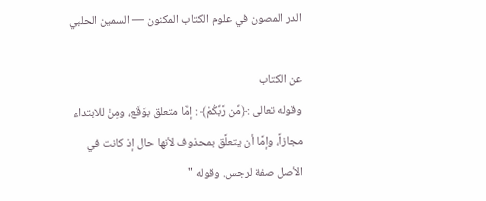الدر المصون في علوم الكتاب المكنون — السمين الحلبي

عن الكتاب
وقوله تعالى :﴿مِّن رَّبِّكُمْ﴾ : إمَّا متعلق بوَقَع، ومِنْ للابتداء مجازاً، وإمَّا أن يتعلَّق بمحذوف لأنها حال إذ كانت في الأصل صفة لرجس. وقوله "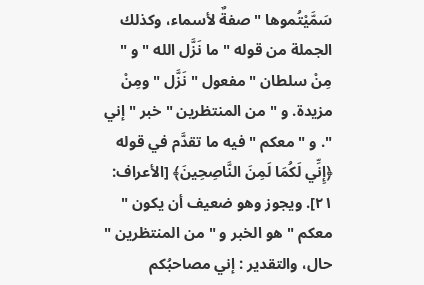سَمَّيْتُموها " صفةٌ لأسماء، وكذلك الجملة من قوله " ما نَزَّل الله " و " مِنْ سلطان " مفعول " نَزَّل " ومِنْ مزيدة. و " من المنتظرين " خبر " إني ". و " معكم " فيه ما تقدَّم في قوله ﴿إِنِّي لَكُمَا لَمِنَ النَّاصِحِينَ﴾ [الأعراف: ٢١]. ويجوز وهو ضعيف أن يكون " معكم " هو الخبر و " من المنتظرين " حال، والتقدير : إني مصاحبُكم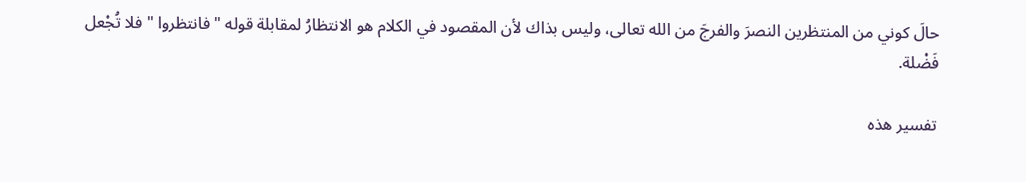حالَ كوني من المنتظرين النصرَ والفرجَ من الله تعالى، وليس بذاك لأن المقصود في الكلام هو الانتظارُ لمقابلة قوله " فانتظروا " فلا تُجْعل فَضْلة.

تفسير هذه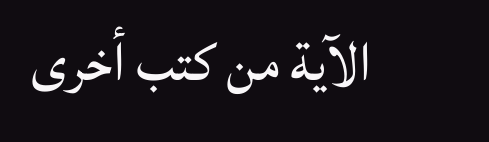الآية من كتب أخرى